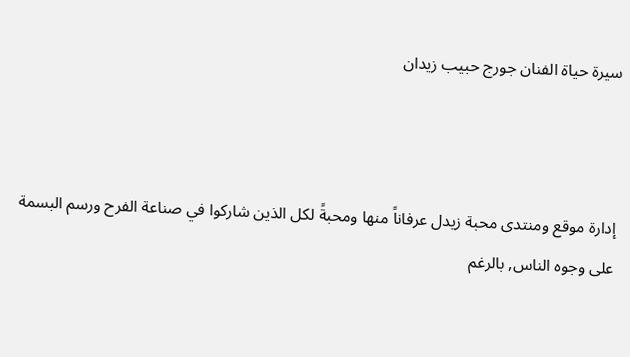سيرة حياة الفنان جورج حبيب زيدان



إدارة موقع ومنتدى محبة زيدل عرفاناً منها ومحبةً لكل الذين شاركوا في صناعة الفرح ورسم البسمة على وجوه الناس, بالرغم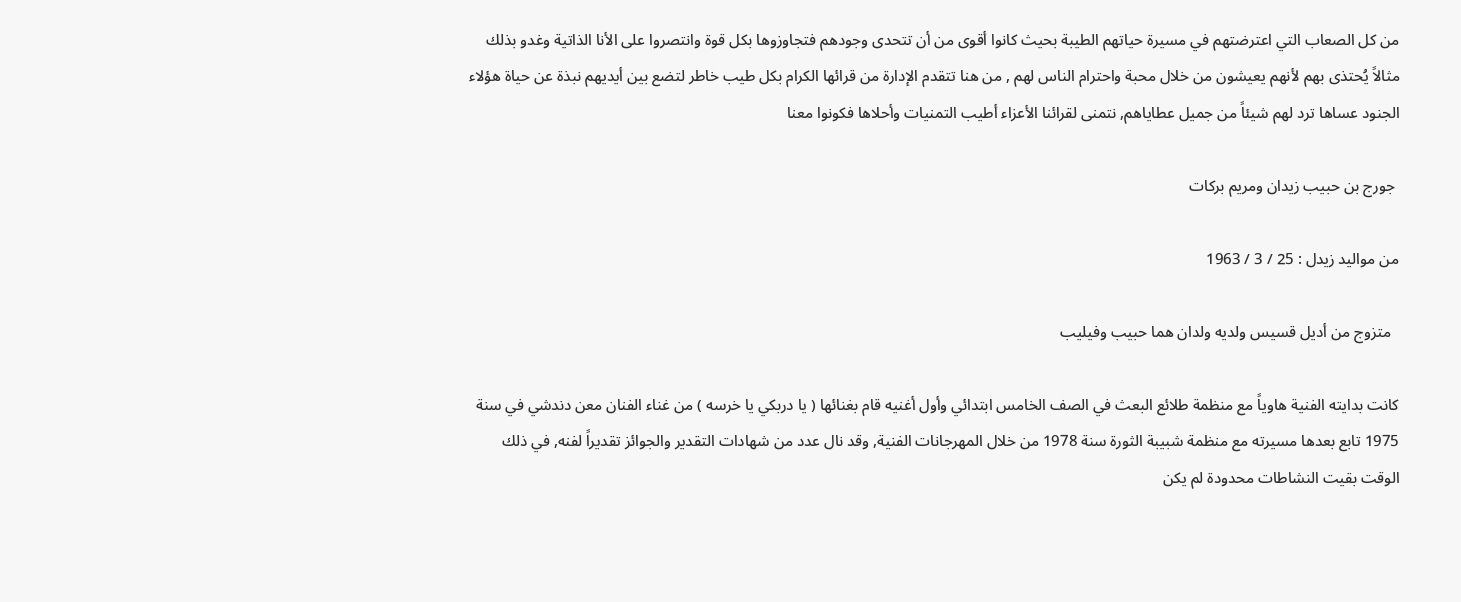من كل الصعاب التي اعترضتهم في مسيرة حياتهم الطيبة بحيث كانوا أقوى من أن تتحدى وجودهم فتجاوزوها بكل قوة وانتصروا على الأنا الذاتية وغدو بذلك مثالاً يُحتذى بهم لأنهم يعيشون من خلال محبة واحترام الناس لهم , من هنا تتقدم الإدارة من قرائها الكرام بكل طيب خاطر لتضع بين أيديهم نبذة عن حياة هؤلاء الجنود عساها ترد لهم شيئاً من جميل عطاياهم, نتمنى لقرائنا الأعزاء أطيب التمنيات وأحلاها فكونوا معنا

 جورج بن حبيب زيدان ومريم بركات

من مواليد زيدل : 25 / 3 / 1963

  متزوج من أديل قسيس ولديه ولدان هما حبيب وفيليب

كانت بدايته الفنية هاوياً مع منظمة طلائع البعث في الصف الخامس ابتدائي وأول أغنيه قام بغنائها ( يا دربكي يا خرسه ) من غناء الفنان معن دندشي في سنة 1975 تابع بعدها مسيرته مع منظمة شبيبة الثورة سنة 1978 من خلال المهرجانات الفنية, وقد نال عدد من شهادات التقدير والجوائز تقديراً لفنه, في ذلك الوقت بقيت النشاطات محدودة لم يكن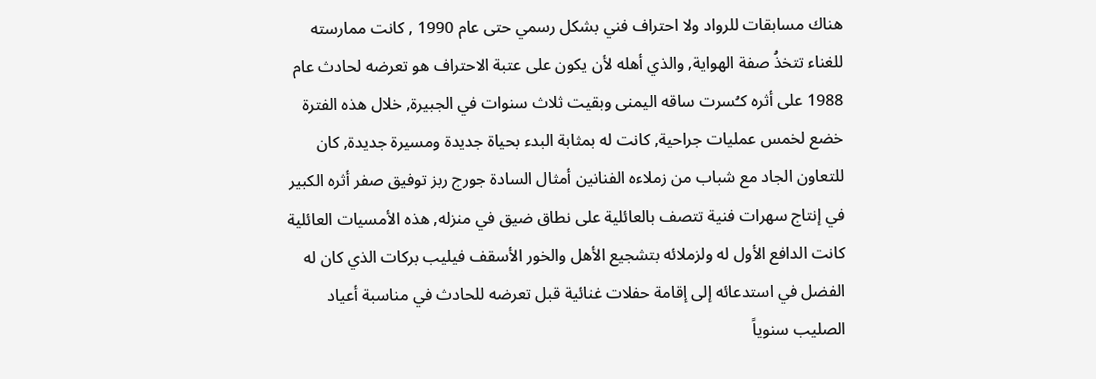هناك مسابقات للرواد ولا احتراف فني بشكل رسمي حتى عام 1990 , كانت ممارسته للغناء تتخذُ صفة الهواية, والذي أهله لأن يكون على عتبة الاحتراف هو تعرضه لحادث عام 1988 على أثره كـُسرت ساقه اليمنى وبقيت ثلاث سنوات في الجبيرة, خلال هذه الفترة خضع لخمس عمليات جراحية, كانت له بمثابة البدء بحياة جديدة ومسيرة جديدة, كان للتعاون الجاد مع شباب من زملاءه الفنانين أمثال السادة جورج ربز توفيق صفر أثره الكبير في إنتاج سهرات فنية تتصف بالعائلية على نطاق ضيق في منزله, هذه الأمسيات العائلية كانت الدافع الأول له ولزملائه بتشجيع الأهل والخور الأسقف فيليب بركات الذي كان له الفضل في استدعائه إلى إقامة حفلات غنائية قبل تعرضه للحادث في مناسبة أعياد الصليب سنوياً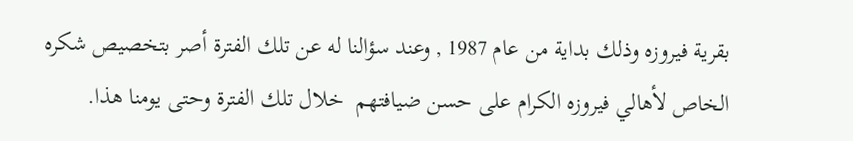بقرية فيروزه وذلك بداية من عام 1987 , وعند سؤالنا له عن تلك الفترة أصر بتخصيص شكره الخاص لأهالي فيروزه الكرام على حسن ضيافتهم  خلال تلك الفترة وحتى يومنا هذا.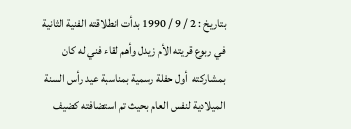بتاريخ : 2 / 9 / 1990 بدأت انطلاقته الفنية الثانية في ربوع قريته الأم زيدل وأهم لقاء فني له كان بمشاركته  أول حفلة رسمية بمناسبة عيد رأس السنة الميلادية لنفس العام بحيث تم استضافته كضيف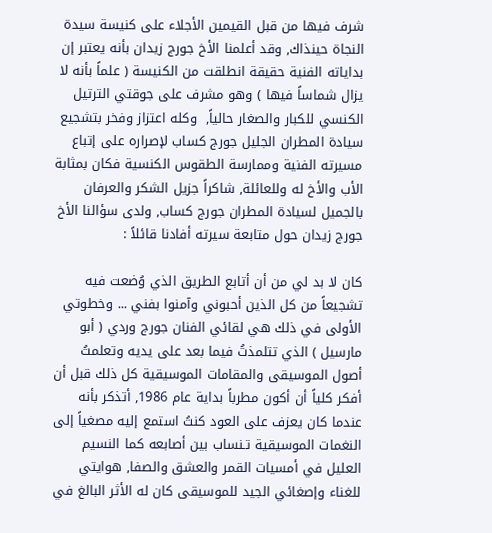شرف فيها من قبل القيمين الأجلاء على كنيسة سيدة النجاة حينذاك, وقد أعلمنا الأخ جورج زيدان بأنه يعتبر إن بداياته الفنية حقيقة انطلقت من الكنيسة ( علماً بأنه لا يزال شماساً فيها ) وهو مشرف على جوقتي الترتيل الكنسي للكبار والصغار حالياً,  وكله اعتزاز وفخر بتشجيع سيادة المطران الجليل جورج كساب لإصراره على إتباع مسيرته الفنية وممارسة الطقوس الكنسية فكان بمثابة الأب والأخ له وللعائلة, شاكراً جزيل الشكر والعرفان بالجميل لسيادة المطران جورج كساب, ولدى سؤالنا الأخ جورج زيدان حول متابعة سيرته أفادنا قائلاً :

كان لا بد لي من أن أتابع الطريق الذي وُضعت فيه تشجيعاً من كل الذين أحبوني وآمنوا بفني ... وخطوتي الأولى في ذلك هي لقائي الفنان جورج وردي ( أبو مارسيل ) الذي تتلمذتُ فيما بعد على يديه وتعلمتُ أصول الموسيقى والمقامات الموسيقية كل ذلك قبل أن أفكر كلياً أن أكون مطرباً بداية عام 1986, أتذكر بأنه عندما كان يعزف على العود كنتُ استمع إليه مصغياً إلى النغمات الموسيقية تـنساب بين أصابعه كما النسيم العليل في أمسيات القمر والعشق والصفا, هوايتي للغناء وإصغائي الجيد للموسيقى كان له الأثر البالغ في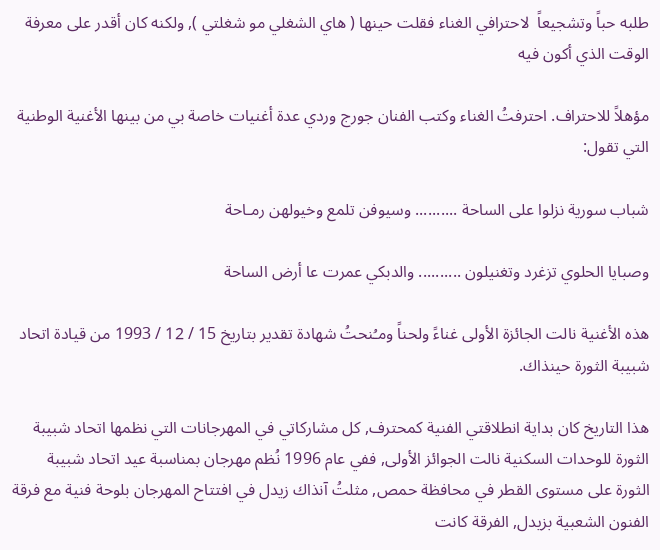طلبه حباً وتشجيعاً  لاحترافي الغناء فقلت حينها ( هاي الشغلي مو شغلتي ), ولكنه كان أقدر على معرفة الوقت الذي أكون فيه

مؤهلاً للاحتراف. احترفتُ الغناء وكتب الفنان جورج وردي عدة أغنيات خاصة بي من بينها الأغنية الوطنية التي تقول:

شباب سورية نزلوا على الساحة .......... وسيوفن تلمع وخيولهن رمـاحة

وصبايا الحلوي تزغرد وتغنيلون .......... والدبكي عمرت عا أرض الساحة

هذه الأغنية نالت الجائزة الأولى غناءً ولحناً ومـُنحتُ شهادة تقدير بتاريخ 15 / 12 / 1993 من قيادة اتحاد شبيبة الثورة حينذاك.

هذا التاريخ كان بداية انطلاقتي الفنية كمحترف, كل مشاركاتي في المهرجانات التي نظمها اتحاد شبيبة الثورة للوحدات السكنية نالت الجوائز الأولى, ففي عام 1996 نُظم مهرجان بمناسبة عيد اتحاد شبيبة الثورة على مستوى القطر في محافظة حمص, مثلتُ آنذاك زيدل في افتتاح المهرجان بلوحة فنية مع فرقة الفنون الشعبية بزيدل, الفرقة كانت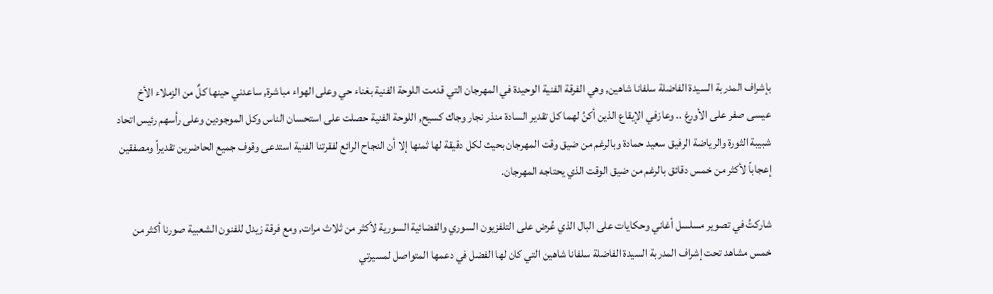بإشراف المدربة السيدة الفاضلة سلفانا شاهين, وهي الفرقة الفنية الوحيدة في المهرجان التي قدمت اللوحة الفنية بغناء حي وعلى الهواء مباشرة, ساعدني حينها كلٌ من الزملاء الأخ عيسى صفر على الأورغ .. وعازفي الإيقاع الذين أكنُ لهما كل تقدير السادة منذر نجار وجاك كسيح, اللوحة الفنية حصلت على استحسان الناس وكل الموجودين وعلى رأسهم رئيس اتحاد شبيبة الثورة والرياضة الرفيق سعيد حمادة وبالرغم من ضيق وقت المهرجان بحيث لكل دقيقة لها ثمنها إلا أن النجاح الرائع لفقرتنا الفنية استدعى وقوف جميع الحاضرين تقديراً ومصفقين إعجاباً لأكثر من خمس دقائق بالرغم من ضيق الوقت الذي يحتاجه المهرجان.

شاركتُ في تصوير مسلسل أغاني وحكايات على البال الذي عُرض على التلفزيون السوري والفضائية السورية لأكثر من ثلاث مرات, ومع فرقة زيدل للفنون الشعبية صورنا أكثر من خمس مشاهد تحت إشراف المدربة السيدة الفاضلة سلفانا شاهين التي كان لها الفضل في دعمها المتواصل لمسيرتي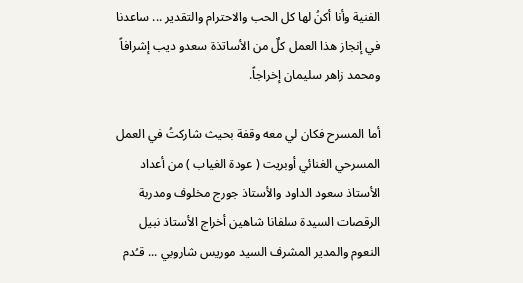الفنية وأنا أكنُ لها كل الحب والاحترام والتقدير ... ساعدنا في إنجاز هذا العمل كلٌ من الأساتذة سعدو ديب إشرافاً ومحمد زاهر سليمان إخراجاً.

أما المسرح فكان لي معه وقفة بحيث شاركتُ في العمل المسرحي الغنائي أوبريت ( عودة الغياب ) من أعداد الأستاذ سعود الداود والأستاذ جورج مخلوف ومدربة الرقصات السيدة سلفانا شاهين أخراج الأستاذ نبيل النعوم والمدير المشرف السيد موريس شاروبي ... قـُدم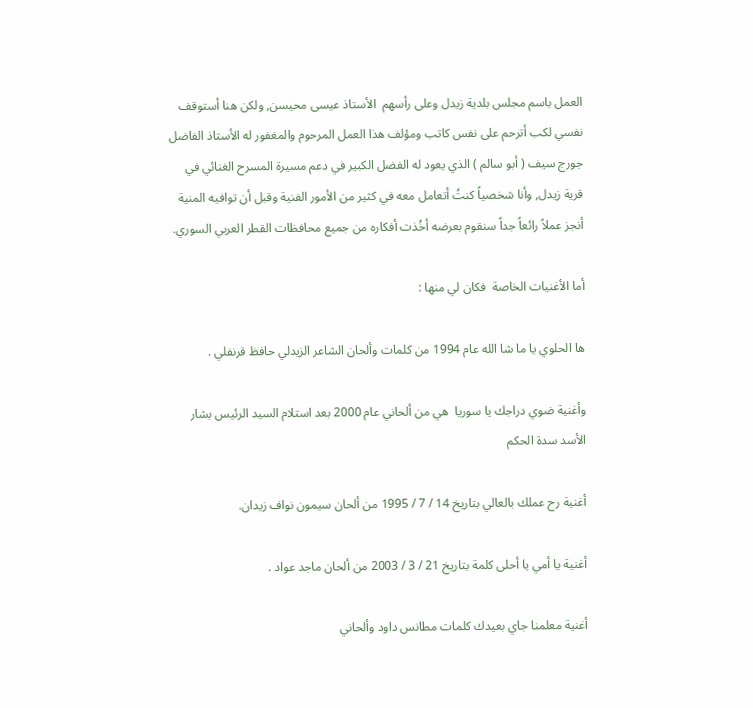العمل باسم مجلس بلدية زيدل وعلى رأسهم  الأستاذ عيسى محيسن, ولكن هنا أستوقف نفسي لكب أترحم على نفس كاتب ومؤلف هذا العمل المرحوم والمغفور له الأستاذ الفاضل جورج سيف ( أبو سالم ) الذي يعود له الفضل الكبير في دعم مسيرة المسرح الغنائي في قرية زيدل, وأنا شخصياً كنتُ أتعامل معه في كثير من الأمور الفنية وقبل أن توافيه المنية أنجز عملاً رائعاً جداً سنقوم بعرضه أخُذت أفكاره من جميع محافظات القطر العربي السوري.

أما الأغنيات الخاصة  فكان لي منها :

ها الحلوي يا ما شا الله عام 1994 من كلمات وألحان الشاعر الزيدلي حافظ قرنفلي .

وأغنية ضوي دراجك يا سوريا  هي من ألحاني عام 2000 بعد استلام السيد الرئيس بشار الأسد سدة الحكم

أغنية رح عملك بالعالي بتاريخ 14 / 7 / 1995 من ألحان سيمون نواف زيدان.

أغنية يا أمي يا أحلى كلمة بتاريخ 21 / 3 / 2003 من ألحان ماجد عواد .

أغنية معلمنا جاي بعيدك كلمات مطانس داود وألحاني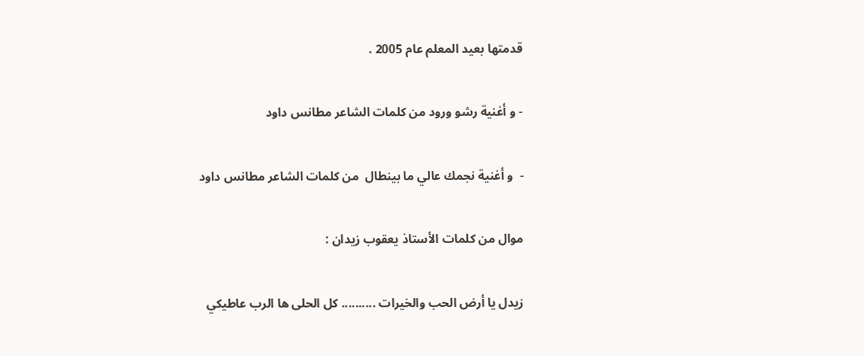قدمتها بعيد المعلم عام 2005 .

- و أغنية رشو ورود من كلمات الشاعر مطانس داود

-  و أغنية نجمك عالي ما بينطال  من كلمات الشاعر مطانس داود

موال من كلمات الأستاذ يعقوب زيدان :

زيدل يا أرض الحب والخيرات .......... كل الحلى ها الرب عاطيكي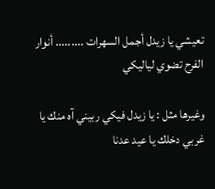تعيشي يا زيدل أجمل السهرات ......... أنوار الفرح تضوي لياليكي

وغيرها مثل : يا زيدل فيكي ربيني آه منك يا غربي دخلك يا عيد عدنا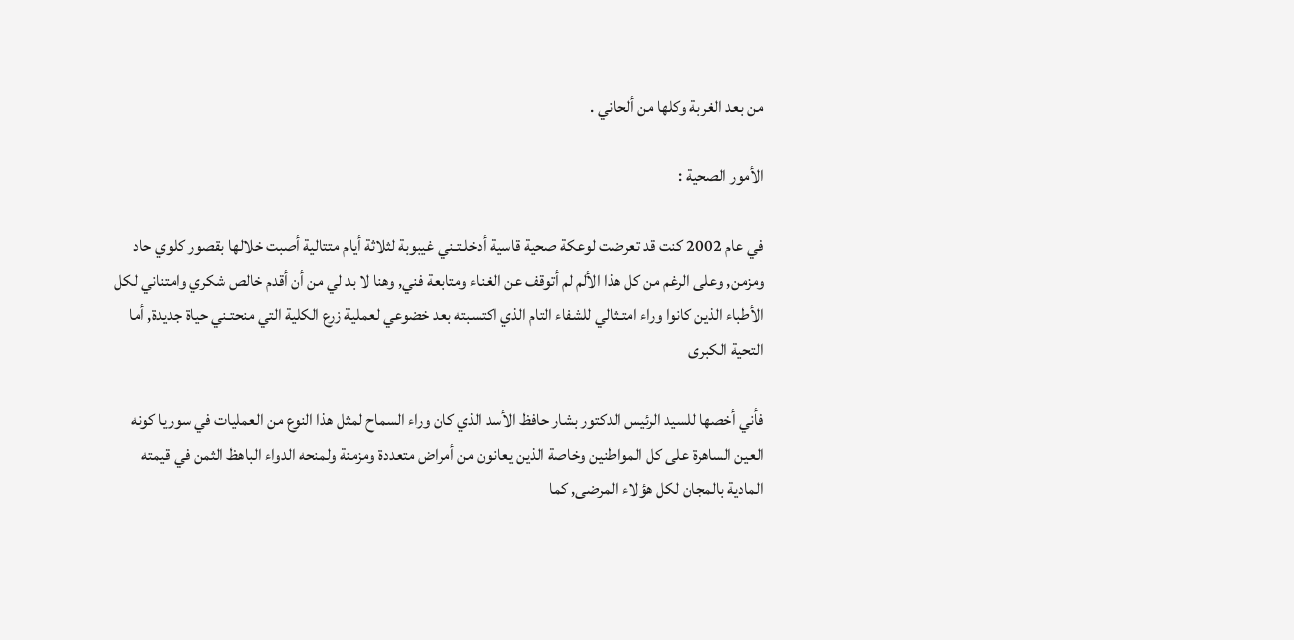من بعد الغربة وكلها من ألحاني .

الأمور الصحية :

في عام 2002 كنت قد تعرضت لوعكة صحية قاسية أدخلـتـني غيبوبة لثلاثة أيام متتالية أصبت خلالها بقصور كلوي حاد ومزمن, وعلى الرغم من كل هذا الألم لم أتوقف عن الغناء ومتابعة فني, وهنا لا بد لي من أن أقدم خالص شكري وامتناني لكل الأطباء الذين كانوا وراء امتـثالي للشفاء التام الذي اكتسبته بعد خضوعي لعملية زرع الكلية التي منحتـني حياة جديدة, أما التحية الكبرى

فأني أخصها للسيد الرئيس الدكتور بشار حافظ الأسد الذي كان وراء السماح لمثل هذا النوع من العمليات في سوريا كونه العين الساهرة على كل المواطنين وخاصة الذين يعانون من أمراض متعددة ومزمنة ولمنحه الدواء الباهظ الثمن في قيمته المادية بالمجان لكل هؤلاء المرضى, كما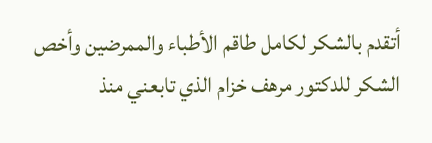أتقدم بالشكر لكامل طاقم الأطباء والممرضين وأخص الشكر للدكتور مرهف خزام الذي تابعني منذ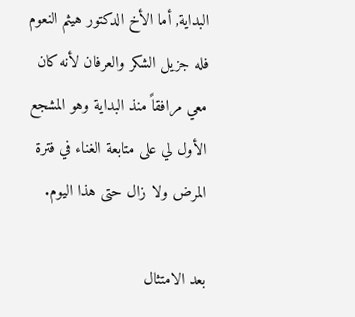البداية, أما الأخ الدكتور هيثم النعوم فله جزيل الشكر والعرفان لأنه كان معي مرافقاً منذ البداية وهو المشجع الأول لي على متابعة الغناء في فترة المرض ولا زال حتى هذا اليوم.

بعد الامتثال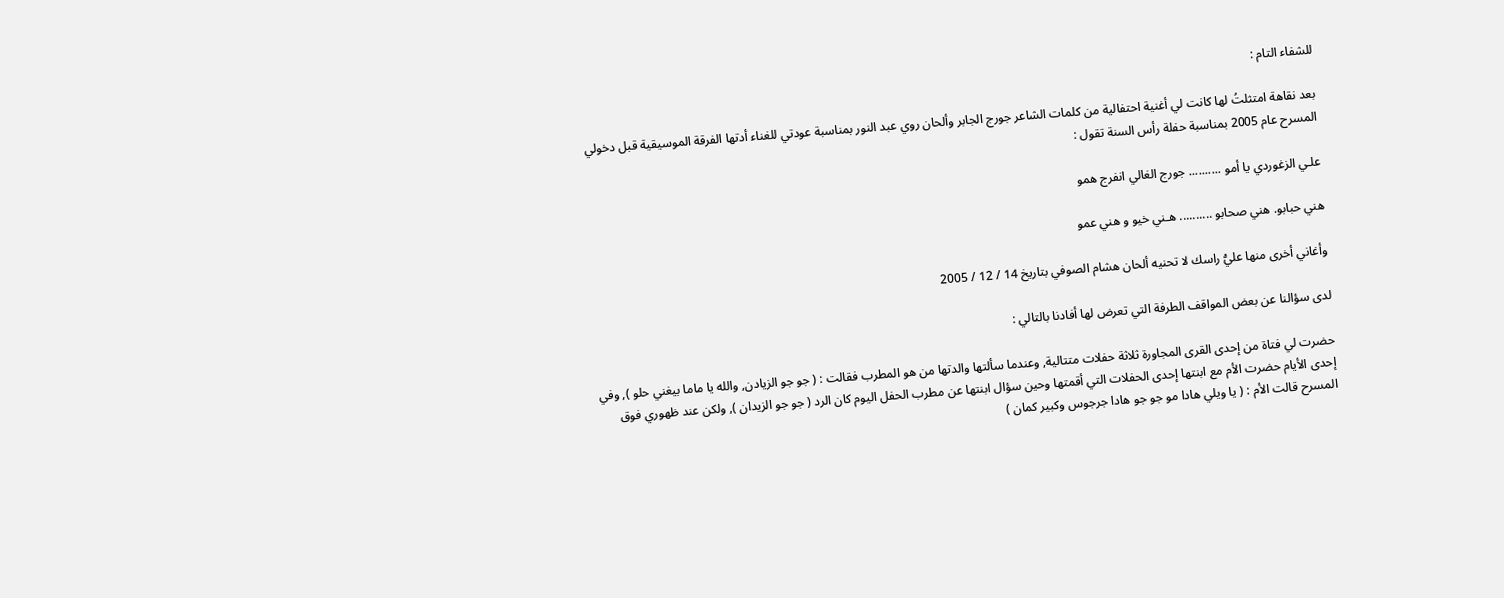للشفاء التام :

بعد نقاهة امتثلتُ لها كانت لي أغنية احتفالية من كلمات الشاعر جورج الجابر وألحان روي عبد النور بمناسبة عودتي للغناء أدتها الفرقة الموسيقية قبل دخولي المسرح عام 2005 بمناسبة حفلة رأس السنة تقول :

علـي الزغوردي يا أمو .......... جورج الغالي انفرج همو

هني حبابو. هني صحابو .......... هـني خيو و هني عمو

وأغاني أخرى منها عليّْ راسك لا تحنيه ألحان هشام الصوفي بتاريخ 14 / 12 / 2005

لدى سؤالنا عن بعض المواقف الطرفة التي تعرض لها أفادنا بالتالي :

حضرت لي فتاة من إحدى القرى المجاورة ثلاثة حفلات متتالية, وعندما سألتها والدتها من هو المطرب فقالت : ( جو جو الزيادن, والله يا ماما بيغني حلو ), وفي إحدى الأيام حضرت الأم مع ابنتها إحدى الحفلات التي أقمتها وحين سؤال ابنتها عن مطرب الحفل اليوم كان الرد ( جو جو الزيدان ), ولكن عند ظهوري فوق المسرح قالت الأم : ( يا ويلي هادا مو جو جو هادا جرجوس وكبير كمان )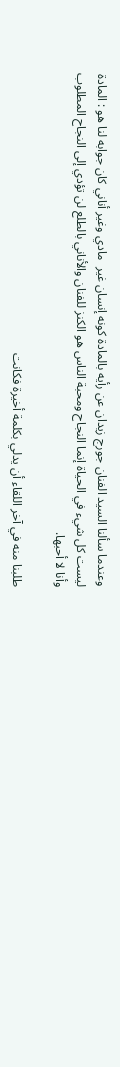وعندما سألنا السيد الفنان جورج زيدان عن رأيه بالمادة كونه إنسان غير  مادي وغير أناني كان جوابه لنا هو : المادة ليست كل شيء في الحياة إنما النجاح ومحبة الناس هو الكنز للفنان والأناني بالطلع لن تؤدي إلى النجاح المطلوب وأنا لا أحبها.

طلبنا منه في آخر اللقاء أن يدلي بكلمة أخيرة فكانت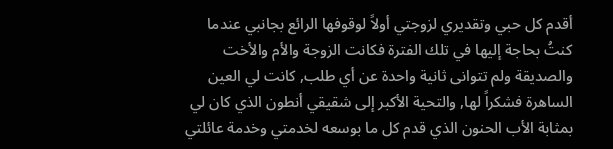أقدم كل حبي وتقديري لزوجتي أولاً لوقوفها الرائع بجانبي عندما كنتُ بحاجة إليها في تلك الفترة فكانت الزوجة والأم والأخت والصديقة ولم تتوانى ثانية واحدة عن أي طلب, كانت لي العين الساهرة فشكراً لها, والتحية الأكبر إلى شقيقي أنطون الذي كان لي بمثابة الأب الحنون الذي قدم كل ما بوسعه لخدمتي وخدمة عائلتي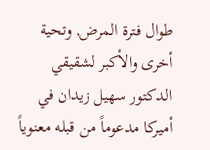طوال فترة المرض, وتحية أخرى والأكبر لشقيقي الدكتور سهيل زيدان في أميركا مدعوماً من قبله معنوياً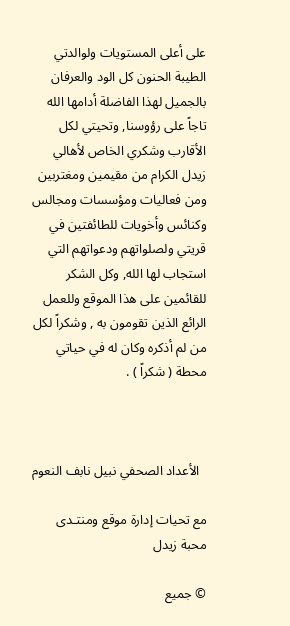على أعلى المستويات ولوالدتي الطيبة الحنون كل الود والعرفان بالجميل لهذا الفاضلة أدامها الله تاجاً على رؤوسنا, وتحيتي لكل الأقارب وشكري الخاص لأهالي زيدل الكرام من مقيمين ومغتربين ومن فعاليات ومؤسسات ومجالس وكنائس وأخويات للطائفتين في قريتي ولصلواتهم ودعواتهم التي استجاب لها الله, وكل الشكر للقائمين على هذا الموقع وللعمل الرائع الذين تقومون به , وشكراً لكل من لم أذكره وكان له في حياتي محطة ( شكراً ) .



  الأعداد الصحفي نبيل نابف النعوم

مع تحيات إدارة موقع ومنتـدى محبة زيدل

© جميع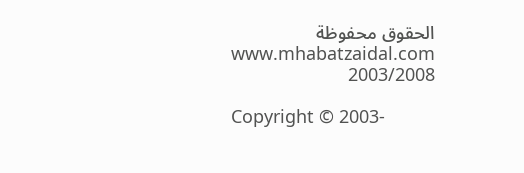الحقوق محفوظة www.mhabatzaidal.com 2003/2008

Copyright © 2003-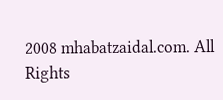2008 mhabatzaidal.com. All Rights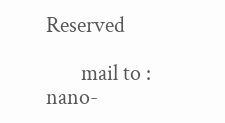Reserved

       mail to : nano-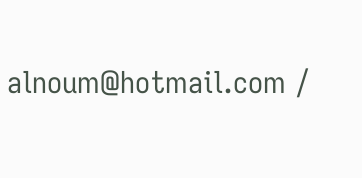alnoum@hotmail.com /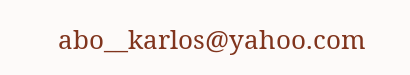abo__karlos@yahoo.com